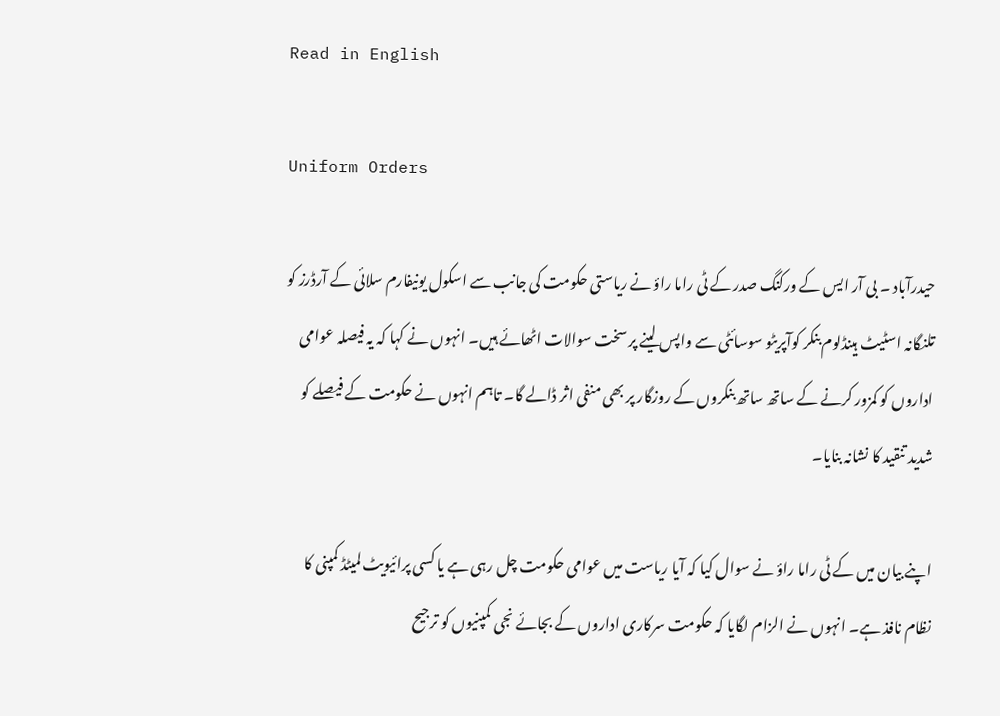Read in English

Uniform Orders

حیدرآباد ۔ بی آر ایس کے ورکنگ صدر کے ٹی راما راؤ نے ریاستی حکومت کی جانب سے اسکول یونیفارم سلائی کے آرڈرز کو تلنگانہ اسٹیٹ ہینڈلوم بنکر کوآپریٹو سوسائٹی سے واپس لینے پر سخت سوالات اٹھائے ہیں۔ انہوں نے کہا کہ یہ فیصلہ عوامی اداروں کو کمزور کرنے کے ساتھ ساتھ بنکروں کے روزگار پر بھی منفی اثر ڈالے گا۔ تاہم انہوں نے حکومت کے فیصلے کو شدید تنقید کا نشانہ بنایا۔

اپنے بیان میں کے ٹی راما راؤ نے سوال کیا کہ آیا ریاست میں عوامی حکومت چل رہی ہے یا کسی پرائیویٹ لمیٹڈ کمپنی کا نظام نافذ ہے۔ انہوں نے الزام لگایا کہ حکومت سرکاری اداروں کے بجائے نجی کمپنیوں کو ترجیح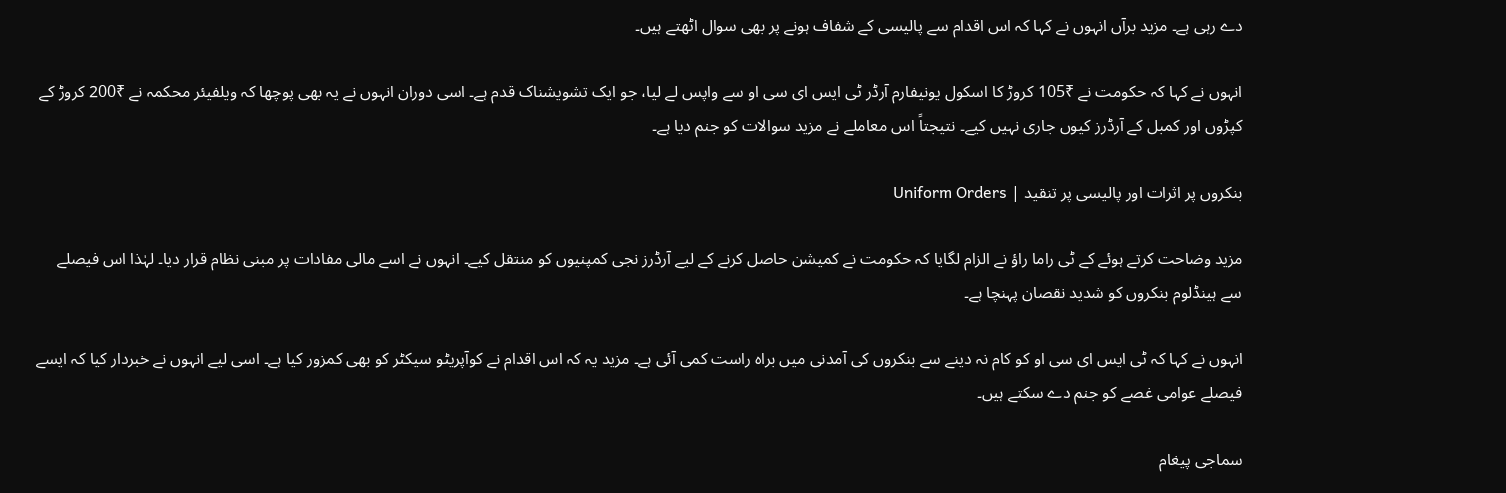دے رہی ہے۔ مزید برآں انہوں نے کہا کہ اس اقدام سے پالیسی کے شفاف ہونے پر بھی سوال اٹھتے ہیں۔

انہوں نے کہا کہ حکومت نے ₹105 کروڑ کا اسکول یونیفارم آرڈر ٹی ایس ای سی او سے واپس لے لیا، جو ایک تشویشناک قدم ہے۔ اسی دوران انہوں نے یہ بھی پوچھا کہ ویلفیئر محکمہ نے ₹200 کروڑ کے کپڑوں اور کمبل کے آرڈرز کیوں جاری نہیں کیے۔ نتیجتاً اس معاملے نے مزید سوالات کو جنم دیا ہے۔

بنکروں پر اثرات اور پالیسی پر تنقید | Uniform Orders

مزید وضاحت کرتے ہوئے کے ٹی راما راؤ نے الزام لگایا کہ حکومت نے کمیشن حاصل کرنے کے لیے آرڈرز نجی کمپنیوں کو منتقل کیے۔ انہوں نے اسے مالی مفادات پر مبنی نظام قرار دیا۔ لہٰذا اس فیصلے سے ہینڈلوم بنکروں کو شدید نقصان پہنچا ہے۔

انہوں نے کہا کہ ٹی ایس ای سی او کو کام نہ دینے سے بنکروں کی آمدنی میں براہ راست کمی آئی ہے۔ مزید یہ کہ اس اقدام نے کوآپریٹو سیکٹر کو بھی کمزور کیا ہے۔ اسی لیے انہوں نے خبردار کیا کہ ایسے فیصلے عوامی غصے کو جنم دے سکتے ہیں۔

سماجی پیغام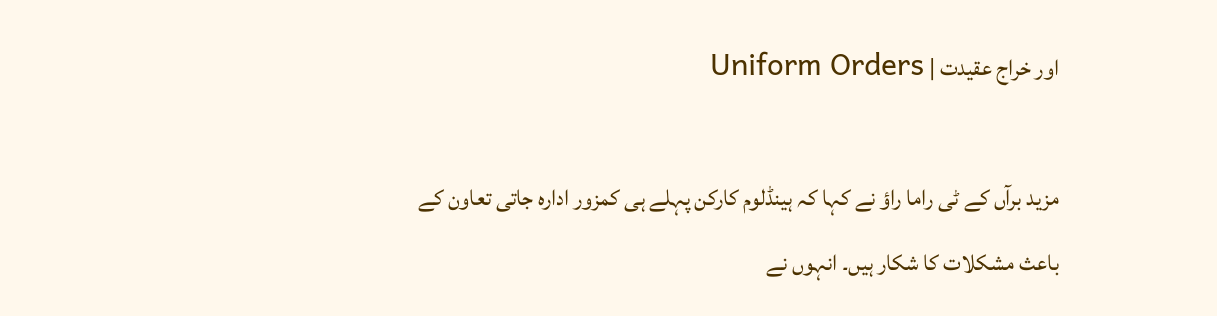اور خراج عقیدت | Uniform Orders

مزید برآں کے ٹی راما راؤ نے کہا کہ ہینڈلوم کارکن پہلے ہی کمزور ادارہ جاتی تعاون کے باعث مشکلات کا شکار ہیں۔ انہوں نے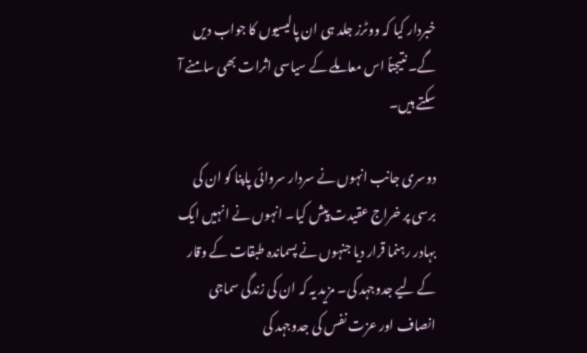خبردار کیا کہ ووٹرز جلد ہی ان پالیسیوں کا جواب دیں گے۔ نتیجتاً اس معاملے کے سیاسی اثرات بھی سامنے آ سکتے ہیں۔

دوسری جانب انہوں نے سردار سروائی پاپنا کو ان کی برسی پر خراج عقیدت پیش کیا۔ انہوں نے انہیں ایک بہادر رہنما قرار دیا جنہوں نے پسماندہ طبقات کے وقار کے لیے جدوجہد کی۔ مزید یہ کہ ان کی زندگی سماجی انصاف اور عزت نفس کی جدوجہد کی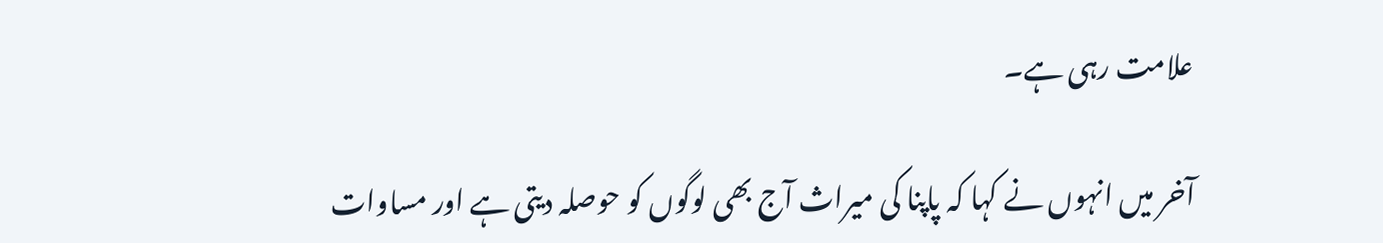علامت رہی ہے۔

آخر میں انہوں نے کہا کہ پاپنا کی میراث آج بھی لوگوں کو حوصلہ دیتی ہے اور مساوات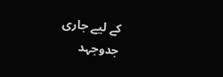کے لیے جاری جدوجہد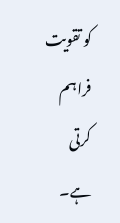کو تقویت فراہم کرتی ہے۔